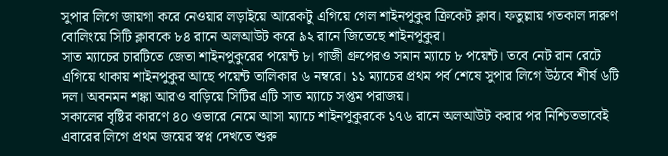সুপার লিগে জায়গা করে নেওয়ার লড়াইয়ে আরেকটু এগিয়ে গেল শাইনপুকুর ক্রিকেট ক্লাব। ফতুল্লায় গতকাল দারুণ বোলিংয়ে সিটি ক্লাবকে ৮৪ রানে অলআউট করে ৯২ রানে জিতেছে শাইনপুকুর।
সাত ম্যাচের চারটিতে জেতা শাইনপুকুরের পয়েন্ট ৮। গাজী গ্রুপেরও সমান ম্যাচে ৮ পয়েন্ট। তবে নেট রান রেটে এগিয়ে থাকায় শাইনপুকুর আছে পয়েন্ট তালিকার ৬ নম্বরে। ১১ ম্যাচের প্রথম পর্ব শেষে সুপার লিগে উঠবে শীর্ষ ৬টি দল। অবনমন শঙ্কা আরও বাড়িয়ে সিটির এটি সাত ম্যাচে সপ্তম পরাজয়।
সকালের বৃষ্টির কারণে ৪০ ওভারে নেমে আসা ম্যাচে শাইনপুকুরকে ১৭৬ রানে অলআউট করার পর নিশ্চিতভাবেই এবারের লিগে প্রথম জয়ের স্বপ্ন দেখতে শুরু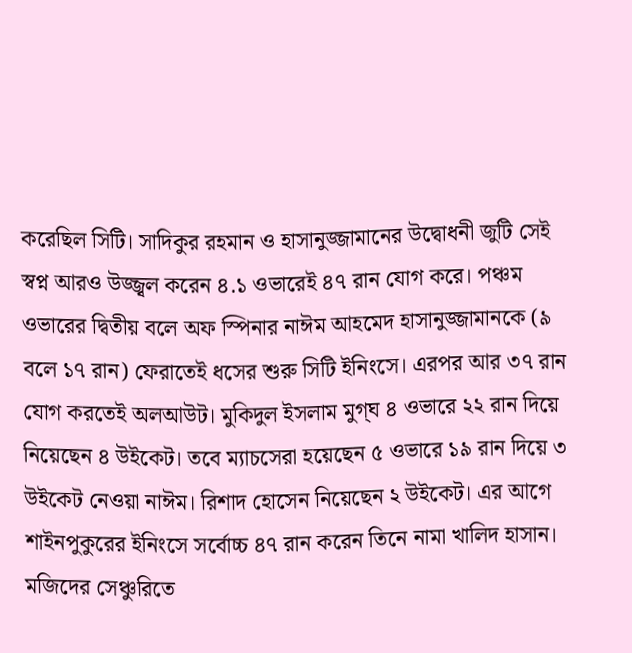করেছিল সিটি। সাদিকুর রহমান ও হাসানুজ্জামানের উদ্বোধনী জুটি সেই স্বপ্ন আরও উজ্জ্বল করেন ৪.১ ওভারেই ৪৭ রান যোগ করে। পঞ্চম ওভারের দ্বিতীয় বলে অফ স্পিনার নাঈম আহমেদ হাসানুজ্জামানকে (৯ বলে ১৭ রান) ফেরাতেই ধসের শুরু সিটি ইনিংসে। এরপর আর ৩৭ রান যোগ করতেই অলআউট। মুকিদুল ইসলাম মুগ্ঘ ৪ ওভারে ২২ রান দিয়ে নিয়েছেন ৪ উইকেট। তবে ম্যাচসেরা হয়েছেন ৫ ওভারে ১৯ রান দিয়ে ৩ উইকেট নেওয়া নাঈম। রিশাদ হোসেন নিয়েছেন ২ উইকেট। এর আগে শাইনপুকুরের ইনিংসে সর্বোচ্চ ৪৭ রান করেন তিনে নামা খালিদ হাসান।
মজিদের সেঞ্চুরিতে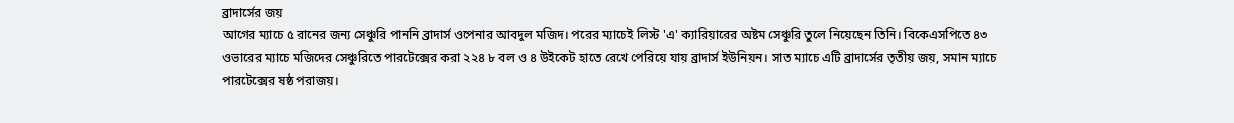ব্রাদার্সের জয়
আগের ম্যাচে ৫ রানের জন্য সেঞ্চুরি পাননি ব্রাদার্স ওপেনার আবদুল মজিদ। পরের ম্যাচেই লিস্ট 'এ' ক্যারিয়ারের অষ্টম সেঞ্চুরি তুলে নিয়েছেন তিনি। বিকেএসপিতে ৪৩ ওভারের ম্যাচে মজিদের সেঞ্চুরিতে পারটেক্সের করা ২২৪ ৮ বল ও ৪ উইকেট হাতে রেখে পেরিয়ে যায় ব্রাদার্স ইউনিয়ন। সাত ম্যাচে এটি ব্রাদার্সের তৃতীয় জয়, সমান ম্যাচে পারটেক্সের ষষ্ঠ পরাজয়।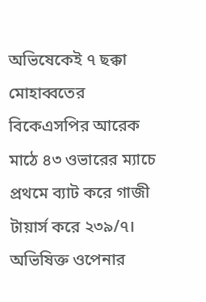অভিষেকেই ৭ ছক্কা মোহাব্বতের
বিকেএসপির আরেক মাঠে ৪৩ ওভারের ম্যাচে প্রথমে ব্যাট করে গাজী টায়ার্স করে ২৩৯/৭। অভিষিক্ত ওপেনার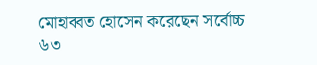মোহাব্বত হোসেন করেছেন সর্বোচ্চ ৬৩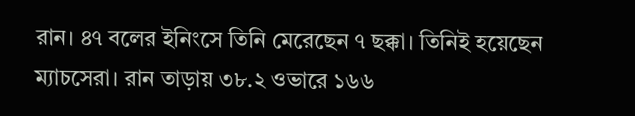রান। ৪৭ বলের ইনিংসে তিনি মেরেছেন ৭ ছক্কা। তিনিই হয়েছেন ম্যাচসেরা। রান তাড়ায় ৩৮.২ ওভারে ১৬৬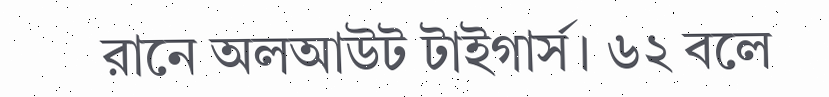রানে অলআউট টাইগার্স। ৬২ বলে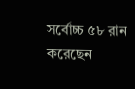সর্বোচ্চ ৫৮ রান করেছেন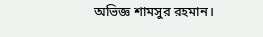অভিজ্ঞ শামসুর রহমান।